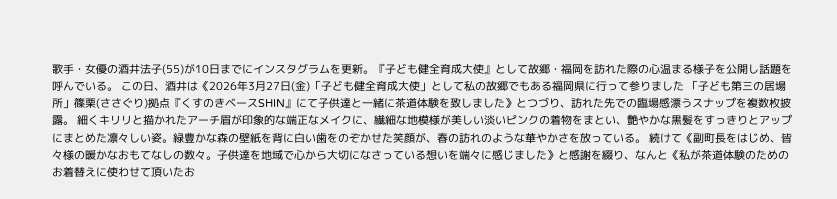歌手・女優の酒井法子(55)が10日までにインスタグラムを更新。『子ども健全育成大使』として故郷・福岡を訪れた際の心温まる様子を公開し話題を呼んでいる。 この日、酒井は《2026年3月27日(金)「子ども健全育成大使」として私の故郷でもある福岡県に行って参りました 「子ども第三の居場所」篠栗(ささぐり)拠点『くすのきベースSHIN』にて子供達と一緒に茶道体験を致しました》とつづり、訪れた先での臨場感漂うスナップを複数枚披露。 細くキリリと描かれたアーチ眉が印象的な端正なメイクに、繊細な地模様が美しい淡いピンクの着物をまとい、艶やかな黒髪をすっきりとアップにまとめた凛々しい姿。緑豊かな森の壁紙を背に白い歯をのぞかせた笑顔が、春の訪れのような華やかさを放っている。 続けて《副町長をはじめ、皆々様の暖かなおもてなしの数々。子供達を地域で心から大切になさっている想いを端々に感じました》と感謝を綴り、なんと《私が茶道体験のためのお着替えに使わせて頂いたお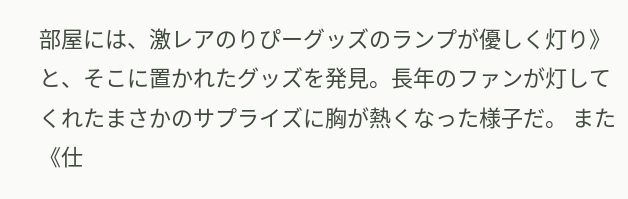部屋には、激レアのりぴーグッズのランプが優しく灯り》と、そこに置かれたグッズを発見。長年のファンが灯してくれたまさかのサプライズに胸が熱くなった様子だ。 また《仕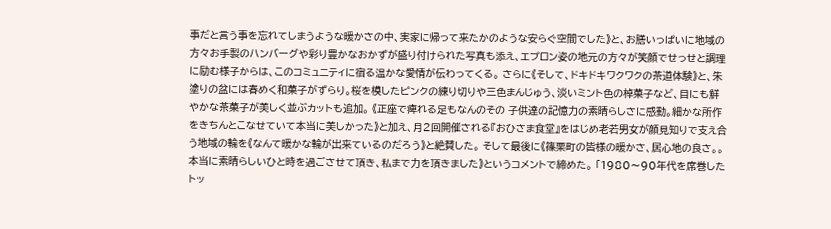事だと言う事を忘れてしまうような暖かさの中、実家に帰って来たかのような安らぐ空間でした》と、お膳いっぱいに地域の方々お手製のハンバーグや彩り豊かなおかずが盛り付けられた写真も添え、エプロン姿の地元の方々が笑顔でせっせと調理に励む様子からは、このコミュニティに宿る温かな愛情が伝わってくる。 さらに《そして、ドキドキワクワクの茶道体験》と、朱塗りの盆には春めく和菓子がずらり。桜を模したピンクの練り切りや三色まんじゅう、淡いミント色の棹菓子など、目にも鮮やかな茶菓子が美しく並ぶカットも追加。 《正座で痺れる足もなんのその 子供達の記憶力の素晴らしさに感動。細かな所作をきちんとこなせていて本当に美しかった》と加え、月2回開催される『おひさま食堂』をはじめ老若男女が顔見知りで支え合う地域の輪を《なんて暖かな輪が出来ているのだろう》と絶賛した。 そして最後に《篠栗町の皆様の暖かさ、居心地の良さ。。本当に素晴らしいひと時を過ごさせて頂き、私まで力を頂きました》というコメントで締めた。 「1980〜90年代を席巻したトッ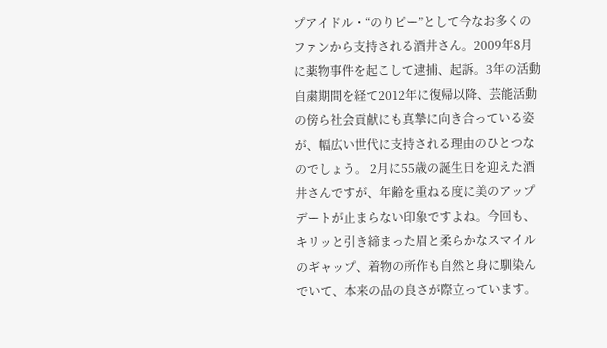プアイドル・“のりピー”として今なお多くのファンから支持される酒井さん。2009年8月に薬物事件を起こして逮捕、起訴。3年の活動自粛期間を経て2012年に復帰以降、芸能活動の傍ら社会貢献にも真摯に向き合っている姿が、幅広い世代に支持される理由のひとつなのでしょう。 2月に55歳の誕生日を迎えた酒井さんですが、年齢を重ねる度に美のアップデートが止まらない印象ですよね。今回も、キリッと引き締まった眉と柔らかなスマイルのギャップ、着物の所作も自然と身に馴染んでいて、本来の品の良さが際立っています。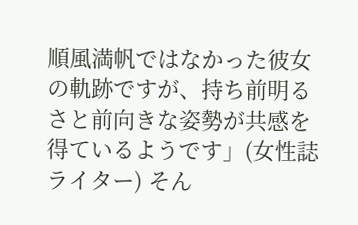順風満帆ではなかった彼女の軌跡ですが、持ち前明るさと前向きな姿勢が共感を得ているようです」(女性誌ライター) そん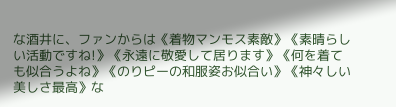な酒井に、ファンからは《着物マンモス素敵》《素晴らしい活動ですね!》《永遠に敬愛して居ります》《何を着ても似合うよね》《のりピーの和服姿お似合い》《神々しい美しさ最高》な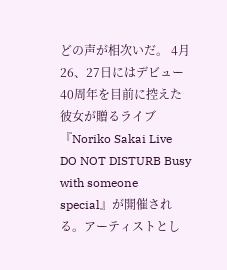どの声が相次いだ。 4月26、27日にはデビュー40周年を目前に控えた彼女が贈るライブ『Noriko Sakai Live DO NOT DISTURB Busy with someone special』が開催される。アーティストとし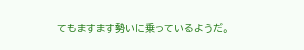てもますます勢いに乗っているようだ。